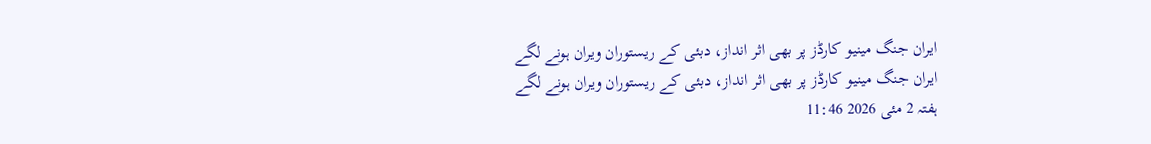ایران جنگ مینیو کارڈز پر بھی اثر انداز، دبئی کے ریستوران ویران ہونے لگے
ایران جنگ مینیو کارڈز پر بھی اثر انداز، دبئی کے ریستوران ویران ہونے لگے
ہفتہ 2 مئی 2026 11:46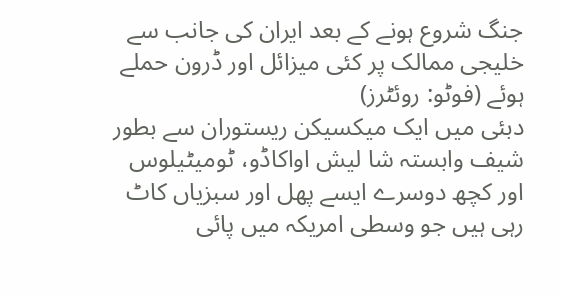جنگ شروع ہونے کے بعد ایران کی جانب سے خلیجی ممالک پر کئی میزائل اور ڈرون حملے ہوئے (فوٹو: روئٹرز)
دبئی میں ایک میکسیکن ریستوران سے بطور شیف وابستہ شا لیش اواکاڈو، ٹومیٹیلوس اور کچھ دوسرے ایسے پھل اور سبزیاں کاٹ رہی ہیں جو وسطی امریکہ میں پائی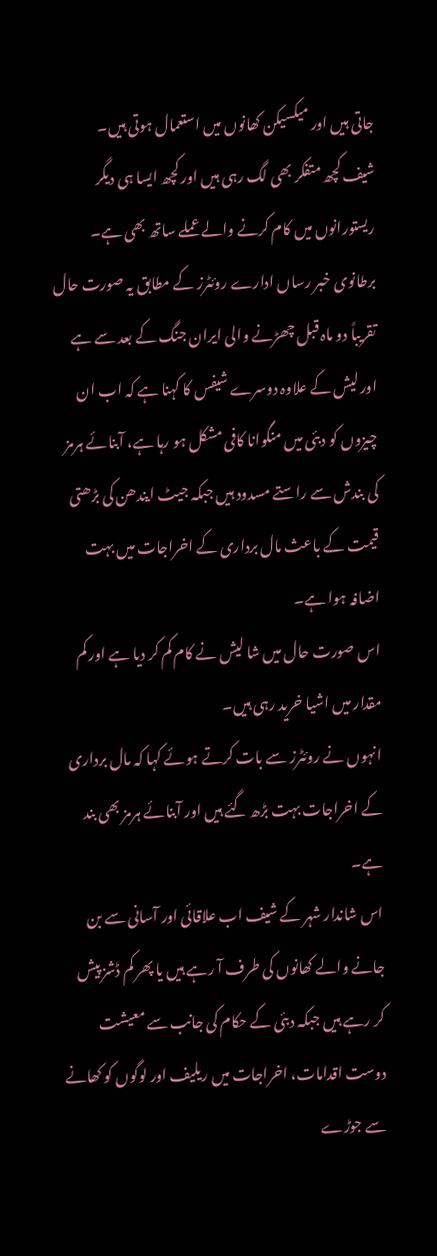جاتی ہیں اور میکسیکن کھانوں میں استعمال ہوتی ہیں۔
شیف کچھ متفکر بھی لگ رہی ہیں اور کچھ ایسا ہی دیگر ریستورانوں میں کام کرنے والے عملے ساتھ بھی ہے۔
برطانوی خبر رساں ادارے روئٹرز کے مطابق یہ صورت حال تقریباً دو ماہ قبل چھڑنے والی ایران جنگ کے بعد سے ہے اور لیش کے علاوہ دوسرے شیفس کا کہنا ہے کہ اب ان چیزوں کو دبئی میں منگوانا کافی مشکل ہو رہا ہے، آبنائے ہرمز کی بندش سے راستے مسدود ہیں جبکہ جیٹ ایندھن کی بڑھتی قیمت کے باعث مال برداری کے اخراجات میں بہت اضافہ ہوا ہے۔
اس صورت حال میں شا لیش نے کام کم کر دیا ہے اور کم مقدار میں اشیا خرید رہی ہیں۔
انہوں نے روئٹرز سے بات کرتے ہوئے کہا کہ مال برداری کے اخراجات بہت بڑھ گئے ہیں اور آبنائے ہرمز بھی بند ہے۔
اس شاندار شہر کے شیف اب علاقائی اور آسانی سے بن جانے والے کھانوں کی طرف آ رہے ہیں یا پھر کم ڈشز پیش کر رہے ہیں جبکہ دبئی کے حکام کی جانب سے معیشت دوست اقدامات، اخراجات میں ریلیف اور لوگوں کو کھانے سے جوڑے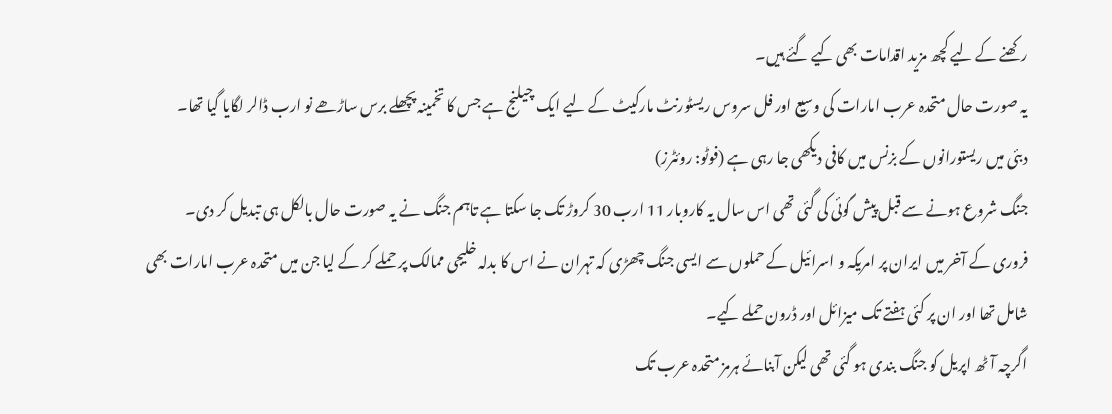رکھنے کے لیے کچھ مزید اقدامات بھی کیے گئے ہیں۔
یہ صورت حال متحدہ عرب امارات کی وسیع اور فل سروس ریسٹورنٹ مارکیٹ کے لیے ایک چیلنج ہے جس کا تخمینہ پچھلے برس ساڑھے نو ارب ڈالر لگایا گیا تھا۔
دبئی میں ریستورانوں کے بزنس میں کافی دیکھی جا رہی ہے (فوٹو: روئٹرز)
جنگ شروع ہونے سے قبل پیش گوئی کی گئی تھی اس سال یہ کاروبار 11 ارب 30 کروڑ تک جا سکتا ہے تاہم جنگ نے یہ صورت حال بالکل ہی تبدیل کر دی۔
فروری کے آخر میں ایران پر امریکہ و اسرائیل کے حملوں سے ایسی جنگ چھڑی کہ تہران نے اس کا بدلہ خلیجی ممالک پر حملے کر کے لیا جن میں متحدہ عرب امارات بھی شامل تھا اور ان پر کئی ہفتے تک میزائل اور ڈرون حملے کیے۔
اگرچہ آٹھ اپریل کو جنگ بندی ہو گئی تھی لیکن آبنائے ہرمز متحدہ عرب تک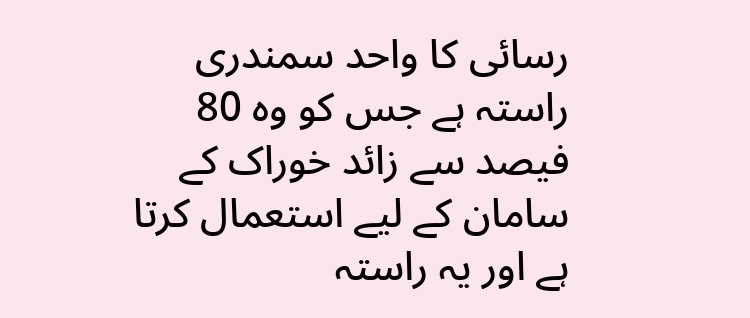رسائی کا واحد سمندری راستہ ہے جس کو وہ 80 فیصد سے زائد خوراک کے سامان کے لیے استعمال کرتا ہے اور یہ راستہ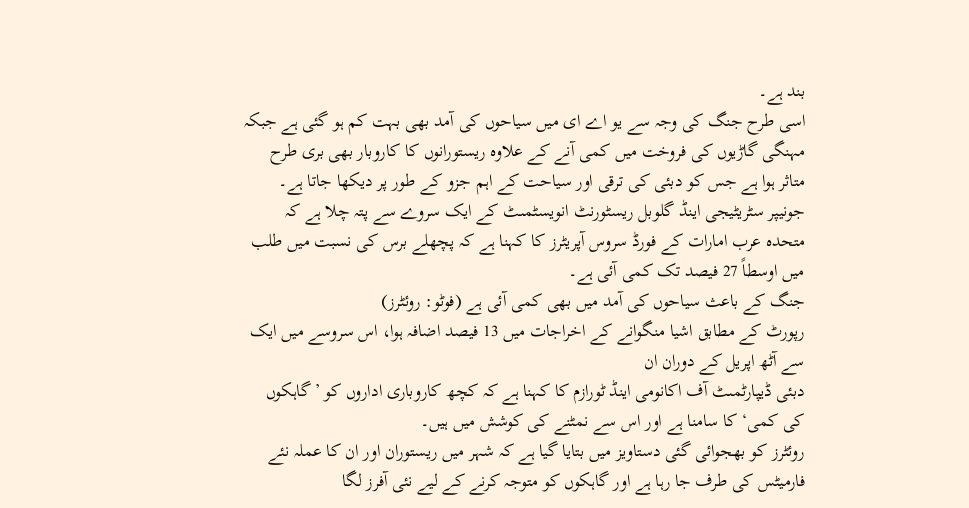بند ہے۔
اسی طرح جنگ کی وجہ سے یو اے ای میں سیاحوں کی آمد بھی بہت کم ہو گئی ہے جبکہ مہنگی گاڑیوں کی فروخت میں کمی آنے کے علاوہ ریستورانوں کا کاروبار بھی بری طرح متاثر ہوا ہے جس کو دبئی کی ترقی اور سیاحت کے اہم جزو کے طور پر دیکھا جاتا ہے۔
جونیپر سٹریٹیجی اینڈ گلوبل ریسٹورنٹ انویسٹمںٹ کے ایک سروے سے پتہ چلا ہے کہ متحدہ عرب امارات کے فورڈ سروس آپریٹرز کا کہنا ہے کہ پچھلے برس کی نسبت میں طلب میں اوسطاً 27 فیصد تک کمی آئی ہے۔
جنگ کے باعث سیاحوں کی آمد میں بھی کمی آئی ہے (فوٹو: روئٹرز)
رپورٹ کے مطابق اشیا منگوانے کے اخراجات میں 13 فیصد اضافہ ہوا، اس سروسے میں ایک سے آٹھ اپریل کے دوران ان
دبئی ڈیپارٹمںٹ آف اکانومی اینڈ ٹورازم کا کہنا ہے کہ کچھ کاروباری اداروں کو ’گاہکوں کی کمی‘ کا سامنا ہے اور اس سے نمٹنے کی کوشش میں ہیں۔
روئٹرز کو بھجوائی گئی دستاویز میں بتایا گیا ہے کہ شہر میں ریستوران اور ان کا عملہ نئے فارمیٹس کی طرف جا رہا ہے اور گاہکوں کو متوجہ کرنے کے لیے نئی آفرز لگا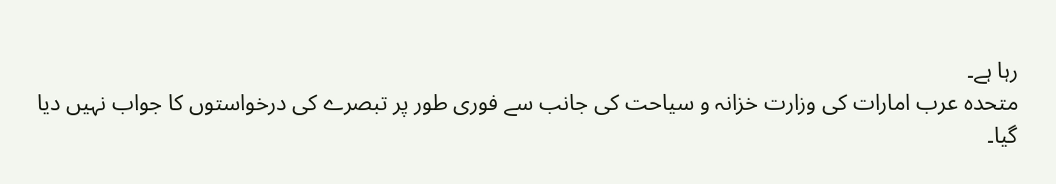رہا ہے۔
متحدہ عرب امارات کی وزارت خزانہ و سیاحت کی جانب سے فوری طور پر تبصرے کی درخواستوں کا جواب نہیں دیا گیا۔